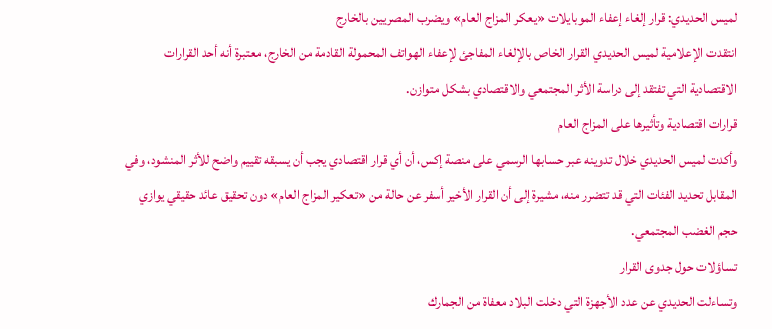لميس الحديدي: قرار إلغاء إعفاء الموبايلات «يعكر المزاج العام» ويضرب المصريين بالخارج
انتقدت الإعلامية لميس الحديدي القرار الخاص بالإلغاء المفاجئ لإعفاء الهواتف المحمولة القادمة من الخارج، معتبرة أنه أحد القرارات الاقتصادية التي تفتقد إلى دراسة الأثر المجتمعي والاقتصادي بشكل متوازن.
قرارات اقتصادية وتأثيرها على المزاج العام
وأكدت لميس الحديدي خلال تدوينه عبر حسابها الرسمي على منصة إكس، أن أي قرار اقتصادي يجب أن يسبقه تقييم واضح للأثر المنشود، وفي المقابل تحديد الفئات التي قد تتضرر منه، مشيرة إلى أن القرار الأخير أسفر عن حالة من «تعكير المزاج العام» دون تحقيق عائد حقيقي يوازي حجم الغضب المجتمعي.
تساؤلات حول جدوى القرار
وتساءلت الحديدي عن عدد الأجهزة التي دخلت البلاد معفاة من الجمارك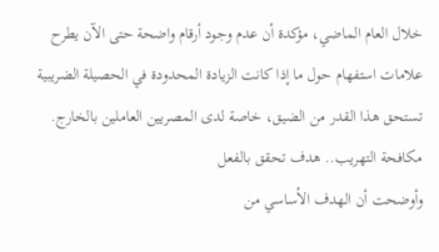خلال العام الماضي، مؤكدة أن عدم وجود أرقام واضحة حتى الآن يطرح علامات استفهام حول ما إذا كانت الزيادة المحدودة في الحصيلة الضريبية تستحق هذا القدر من الضيق، خاصة لدى المصريين العاملين بالخارج.
مكافحة التهريب.. هدف تحقق بالفعل
وأوضحت أن الهدف الأساسي من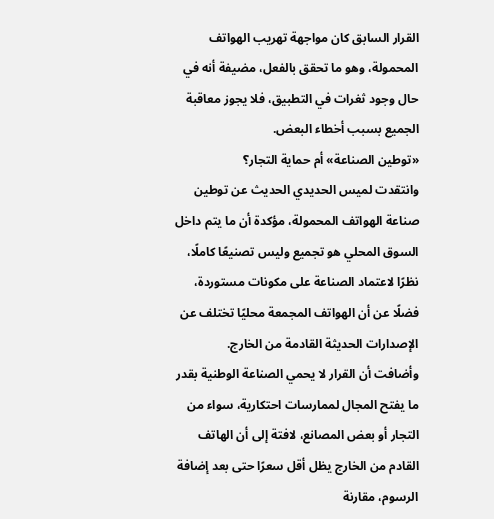القرار السابق كان مواجهة تهريب الهواتف المحمولة، وهو ما تحقق بالفعل، مضيفة أنه في حال وجود ثغرات في التطبيق، فلا يجوز معاقبة الجميع بسبب أخطاء البعض.
«توطين الصناعة» أم حماية التجار؟
وانتقدت لميس الحديدي الحديث عن توطين صناعة الهواتف المحمولة، مؤكدة أن ما يتم داخل السوق المحلي هو تجميع وليس تصنيعًا كاملًا، نظرًا لاعتماد الصناعة على مكونات مستوردة، فضلًا عن أن الهواتف المجمعة محليًا تختلف عن الإصدارات الحديثة القادمة من الخارج.
وأضافت أن القرار لا يحمي الصناعة الوطنية بقدر ما يفتح المجال لممارسات احتكارية، سواء من التجار أو بعض المصانع، لافتة إلى أن الهاتف القادم من الخارج يظل أقل سعرًا حتى بعد إضافة الرسوم، مقارنة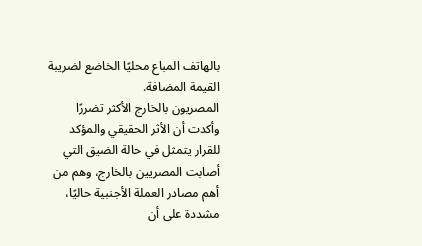بالهاتف المباع محليًا الخاضع لضريبة القيمة المضافة.
المصريون بالخارج الأكثر تضررًا
وأكدت أن الأثر الحقيقي والمؤكد للقرار يتمثل في حالة الضيق التي أصابت المصريين بالخارج، وهم من أهم مصادر العملة الأجنبية حاليًا، مشددة على أن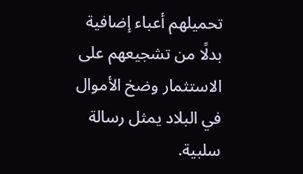تحميلهم أعباء إضافية بدلًا من تشجيعهم على الاستثمار وضخ الأموال في البلاد يمثل رسالة سلبية.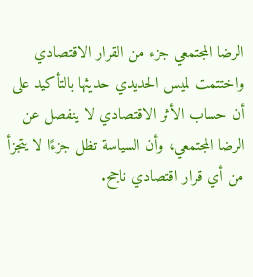الرضا المجتمعي جزء من القرار الاقتصادي
واختتمت لميس الحديدي حديثها بالتأكيد على أن حساب الأثر الاقتصادي لا ينفصل عن الرضا المجتمعي، وأن السياسة تظل جزءًا لا يتجزأ من أي قرار اقتصادي ناجح.